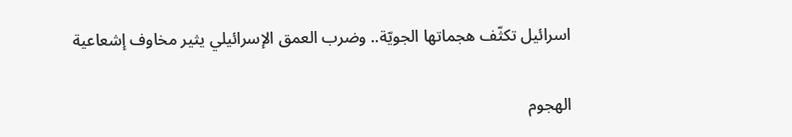اسرائيل تكثّف هجماتها الجويّة.. وضرب العمق الإسرائيلي يثير مخاوف إشعاعية

الهجوم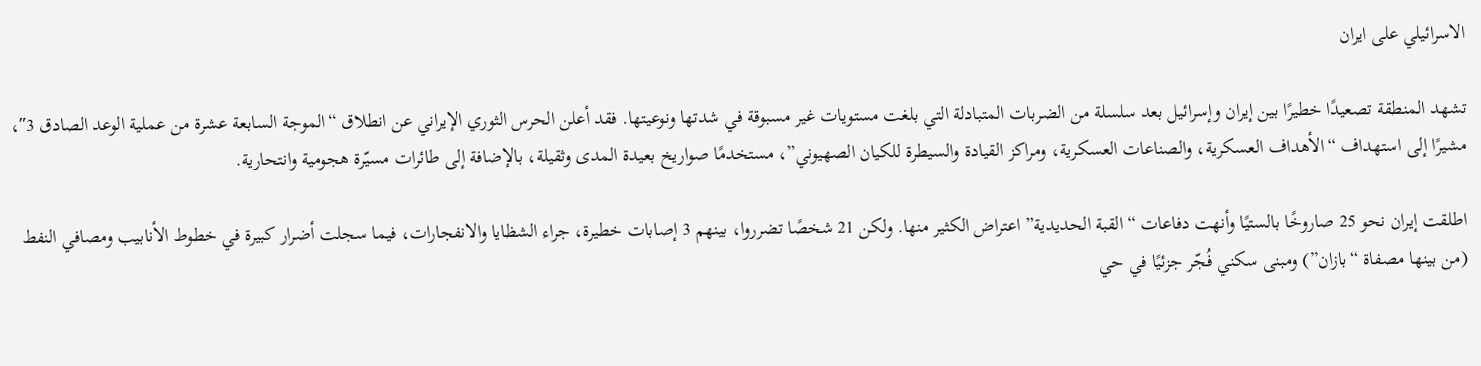الاسرائيلي على ايران

تشهد المنطقة تصعيدًا خطيرًا بين إيران وإسرائيل بعد سلسلة من الضربات المتبادلة التي بلغت مستويات غير مسبوقة في شدتها ونوعيتها. فقد أعلن الحرس الثوري الإيراني عن انطلاق “الموجة السابعة عشرة من عملية الوعد الصادق 3″، مشيرًا إلى استهداف “الأهداف العسكرية، والصناعات العسكرية، ومراكز القيادة والسيطرة للكيان الصهيوني”، مستخدمًا صواريخ بعيدة المدى وثقيلة، بالإضافة إلى طائرات مسيّرة هجومية وانتحارية.

اطلقت إيران نحو 25 صاروخًا بالستيًا وأنهت دفاعات “القبة الحديدية” اعتراض الكثير منها. ولكن 21 شخصًا تضرروا، بينهم 3 إصابات خطيرة، جراء الشظايا والانفجارات، فيما سجلت أضرار كبيرة في خطوط الأنابيب ومصافي النفط (من بينها مصفاة “بازان”) ومبنى سكني فُجّر جزئيًا في حي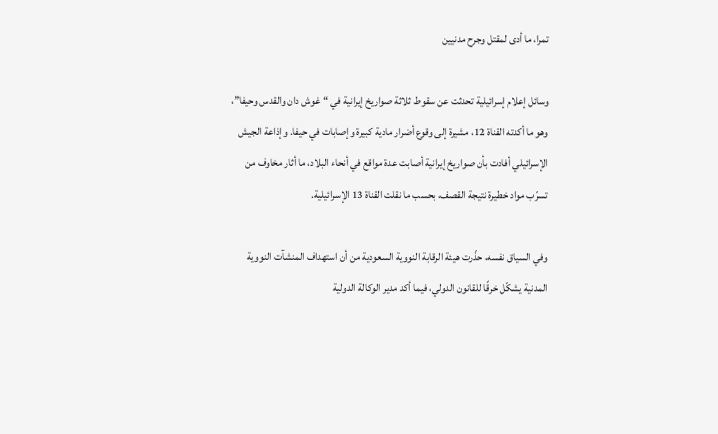تمرا، ما أدى لمقتل وجرح مدنيين

وسائل إعلام إسرائيلية تحدثت عن سقوط ثلاثة صواريخ إيرانية في “غوش دان والقدس وحيفا”، وهو ما أكدته القناة 12، مشيرة إلى وقوع أضرار مادية كبيرة وإصابات في حيفا. وإذاعة الجيش الإسرائيلي أفادت بأن صواريخ إيرانية أصابت عدة مواقع في أنحاء البلاد، ما أثار مخاوف من تسرّب مواد خطيرة نتيجة القصف، بحسب ما نقلت القناة 13 الإسرائيلية.

وفي السياق نفسه، حذّرت هيئة الرقابة النووية السعودية من أن استهداف المنشآت النووية المدنية يشكّل خرقًا للقانون الدولي، فيما أكد مدير الوكالة الدولية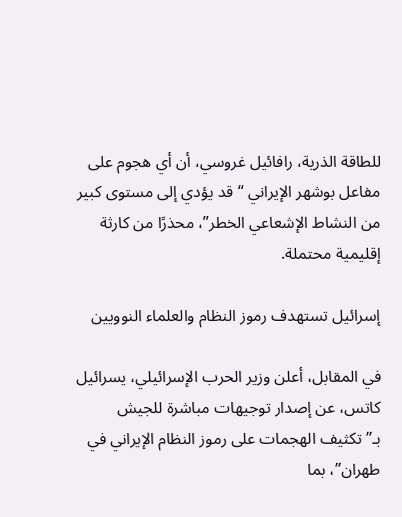للطاقة الذرية، رافائيل غروسي، أن أي هجوم على مفاعل بوشهر الإيراني “قد يؤدي إلى مستوى كبير من النشاط الإشعاعي الخطر”، محذرًا من كارثة إقليمية محتملة.

إسرائيل تستهدف رموز النظام والعلماء النوويين

في المقابل، أعلن وزير الحرب الإسرائيلي، يسرائيل كاتس، عن إصدار توجيهات مباشرة للجيش بـ”تكثيف الهجمات على رموز النظام الإيراني في طهران”، بما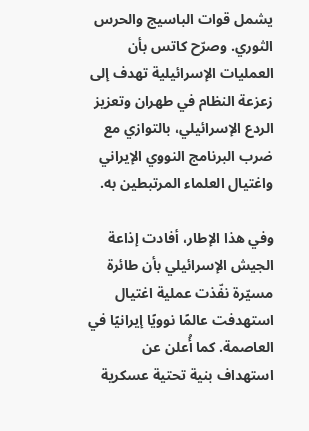يشمل قوات الباسيج والحرس الثوري. وصرّح كاتس بأن العمليات الإسرائيلية تهدف إلى زعزعة النظام في طهران وتعزيز الردع الإسرائيلي، بالتوازي مع ضرب البرنامج النووي الإيراني واغتيال العلماء المرتبطين به.

وفي هذا الإطار، أفادت إذاعة الجيش الإسرائيلي بأن طائرة مسيّرة نفّذت عملية اغتيال استهدفت عالمًا نوويًا إيرانيًا في العاصمة. كما أُعلن عن استهداف بنية تحتية عسكرية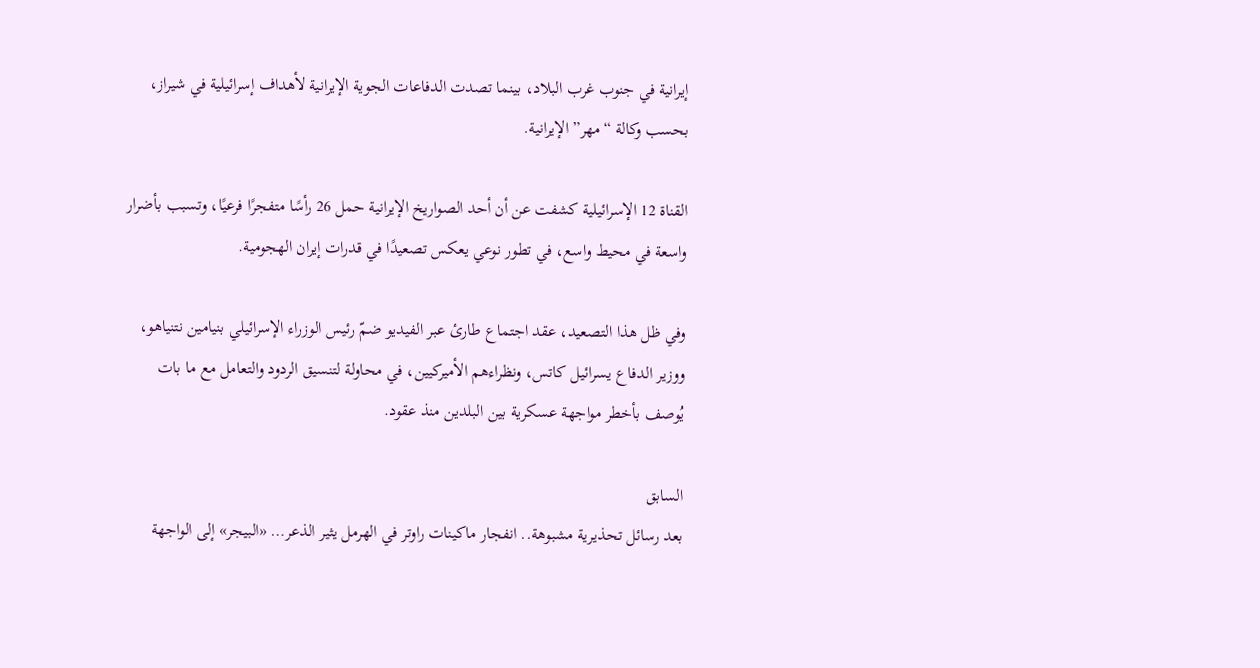إيرانية في جنوب غرب البلاد، بينما تصدت الدفاعات الجوية الإيرانية لأهداف إسرائيلية في شيراز، بحسب وكالة “مهر” الإيرانية.

القناة 12 الإسرائيلية كشفت عن أن أحد الصواريخ الإيرانية حمل 26 رأسًا متفجرًا فرعيًا، وتسبب بأضرار واسعة في محيط واسع، في تطور نوعي يعكس تصعيدًا في قدرات إيران الهجومية.

وفي ظل هذا التصعيد، عقد اجتماع طارئ عبر الفيديو ضمّ رئيس الوزراء الإسرائيلي بنيامين نتنياهو، ووزير الدفاع يسرائيل كاتس، ونظراءهم الأميركيين، في محاولة لتنسيق الردود والتعامل مع ما بات يُوصف بأخطر مواجهة عسكرية بين البلدين منذ عقود.

السابق
بعد رسائل تحذيرية مشبوهة.. انفجار ماكينات راوتر في الهرمل يثير الذعر… «البيجر» إلى الواجهة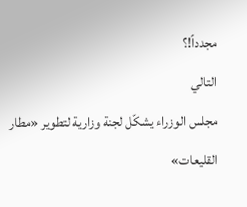مجدداً!؟
التالي
مجلس الوزراء يشكّل لجنة وزارية لتطوير «مطار القليعات»